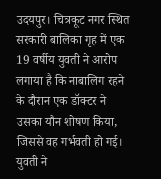उदयपुर। चित्रकूट नगर स्थित सरकारी बालिका गृह में एक 19 वर्षीय युवती ने आरोप लगाया है कि नाबालिग रहने के दौरान एक डॉक्टर ने उसका यौन शोषण किया, जिससे वह गर्भवती हो गई। युवती ने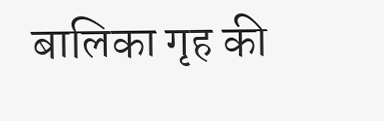बालिका गृह की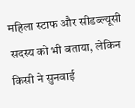महिला स्टाफ और सीडब्ल्यूसी सदस्य को भी बताया, लेकिन किसी ने सुनवाई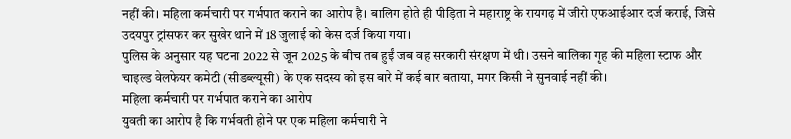नहीं की। महिला कर्मचारी पर गर्भपात कराने का आरोप है। बालिग होते ही पीड़िता ने महाराष्ट्र के रायगढ़ में जीरो एफआईआर दर्ज कराई, जिसे उदयपुर ट्रांसफर कर सुखेर थाने में 18 जुलाई को केस दर्ज किया गया।
पुलिस के अनुसार यह घटना 2022 से जून 2025 के बीच तब हुईं जब वह सरकारी संरक्षण में थी। उसने बालिका गृह की महिला स्टाफ और चाइल्ड वेलफेयर कमेटी (सीडब्ल्यूसी) के एक सदस्य को इस बारे में कई बार बताया, मगर किसी ने सुनवाई नहीं की।
महिला कर्मचारी पर गर्भपात कराने का आरोप
युवती का आरोप है कि गर्भवती होने पर एक महिला कर्मचारी ने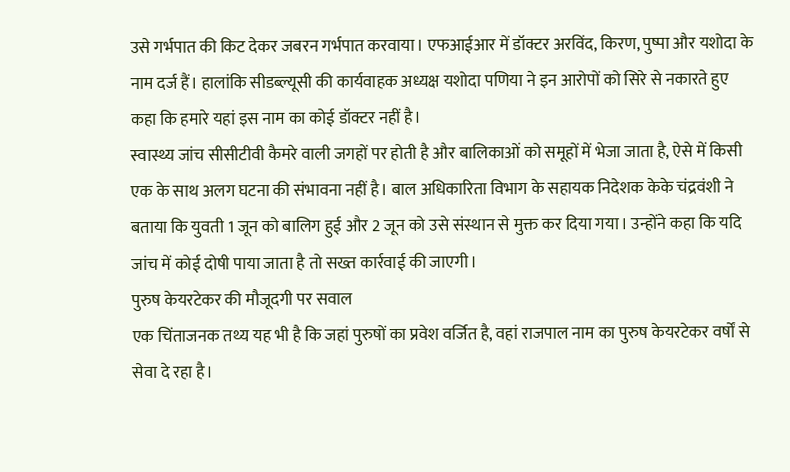उसे गर्भपात की किट देकर जबरन गर्भपात करवाया। एफआईआर में डॉक्टर अरविंद, किरण, पुष्पा और यशोदा के नाम दर्ज हैं। हालांकि सीडब्ल्यूसी की कार्यवाहक अध्यक्ष यशोदा पणिया ने इन आरोपों को सिरे से नकारते हुए कहा कि हमारे यहां इस नाम का कोई डॉक्टर नहीं है।
स्वास्थ्य जांच सीसीटीवी कैमरे वाली जगहों पर होती है और बालिकाओं को समूहों में भेजा जाता है, ऐसे में किसी एक के साथ अलग घटना की संभावना नहीं है। बाल अधिकारिता विभाग के सहायक निदेशक केके चंद्रवंशी ने बताया कि युवती 1 जून को बालिग हुई और 2 जून को उसे संस्थान से मुक्त कर दिया गया। उन्होंने कहा कि यदि जांच में कोई दोषी पाया जाता है तो सख्त कार्रवाई की जाएगी।
पुरुष केयरटेकर की मौजूदगी पर सवाल
एक चिंताजनक तथ्य यह भी है कि जहां पुरुषों का प्रवेश वर्जित है, वहां राजपाल नाम का पुरुष केयरटेकर वर्षों से सेवा दे रहा है।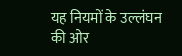यह नियमों के उल्लंघन की ओर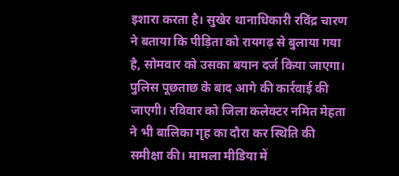इशारा करता है। सुखेर थानाधिकारी रविंद्र चारण ने बताया कि पीड़िता को रायगढ़ से बुलाया गया है, सोमवार को उसका बयान दर्ज किया जाएगा।
पुलिस पूछताछ के बाद आगे की कार्रवाई की जाएगी। रविवार को जिला कलेक्टर नमित मेहता ने भी बालिका गृह का दौरा कर स्थिति की समीक्षा की। मामला मीडिया में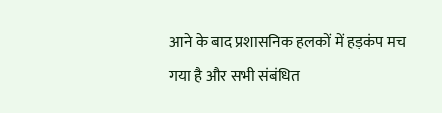आने के बाद प्रशासनिक हलकों में हड़कंप मच गया है और सभी संबंधित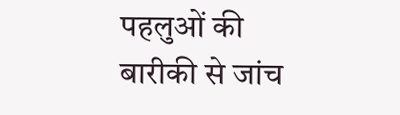पहलुओं की बारीकी से जांच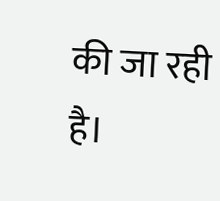की जा रही है।